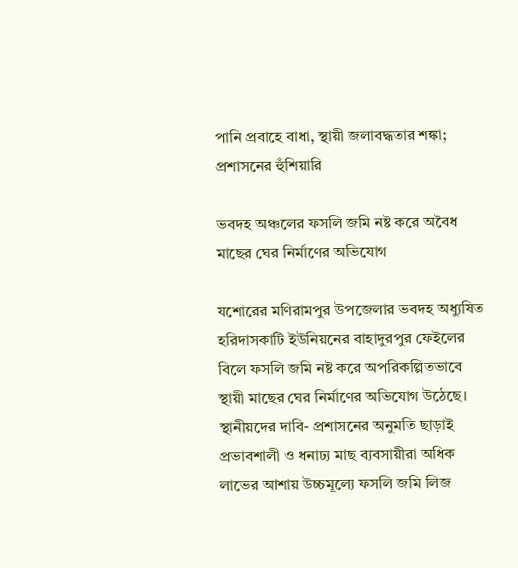পানি প্রবাহে বাধা, স্থায়ী জলাবদ্ধতার শঙ্কা; প্রশাসনের হুঁশিয়ারি

ভবদহ অঞ্চলের ফসলি জমি নষ্ট করে অবৈধ মাছের ঘের নির্মাণের অভিযোগ

যশোরের মণিরামপুর উপজেলার ভবদহ অধ্যুষিত হরিদাসকাটি ইউনিয়নের বাহাদুরপুর ফেইলের বিলে ফসলি জমি নষ্ট করে অপরিকল্পিতভাবে স্থায়ী মাছের ঘের নির্মাণের অভিযোগ উঠেছে। স্থানীয়দের দাবি- প্রশাসনের অনুমতি ছাড়াই প্রভাবশালী ও ধনাঢ্য মাছ ব্যবসায়ীরা অধিক লাভের আশায় উচ্চমূল্যে ফসলি জমি লিজ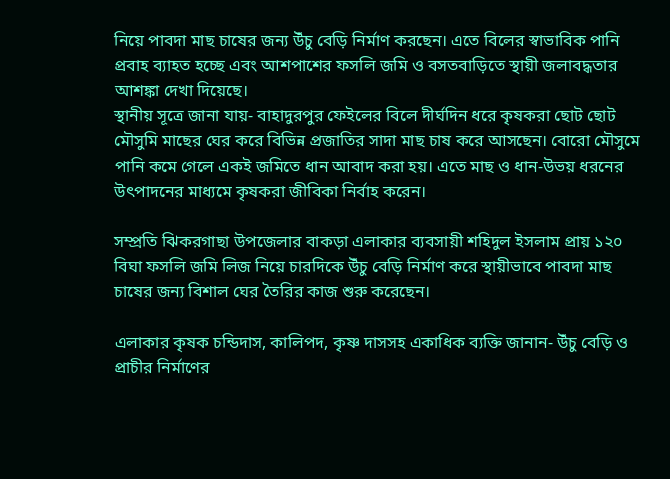নিয়ে পাবদা মাছ চাষের জন্য উঁচু বেড়ি নির্মাণ করছেন। এতে বিলের স্বাভাবিক পানি প্রবাহ ব্যাহত হচ্ছে এবং আশপাশের ফসলি জমি ও বসতবাড়িতে স্থায়ী জলাবদ্ধতার আশঙ্কা দেখা দিয়েছে।
স্থানীয় সূত্রে জানা যায়- বাহাদুরপুর ফেইলের বিলে দীর্ঘদিন ধরে কৃষকরা ছোট ছোট মৌসুমি মাছের ঘের করে বিভিন্ন প্রজাতির সাদা মাছ চাষ করে আসছেন। বোরো মৌসুমে পানি কমে গেলে একই জমিতে ধান আবাদ করা হয়। এতে মাছ ও ধান-উভয় ধরনের উৎপাদনের মাধ্যমে কৃষকরা জীবিকা নির্বাহ করেন।

সম্প্রতি ঝিকরগাছা উপজেলার বাকড়া এলাকার ব্যবসায়ী শহিদুল ইসলাম প্রায় ১২০ বিঘা ফসলি জমি লিজ নিয়ে চারদিকে উঁচু বেড়ি নির্মাণ করে স্থায়ীভাবে পাবদা মাছ চাষের জন্য বিশাল ঘের তৈরির কাজ শুরু করেছেন।

এলাকার কৃষক চন্ডিদাস, কালিপদ, কৃষ্ণ দাসসহ একাধিক ব্যক্তি জানান- উঁচু বেড়ি ও প্রাচীর নির্মাণের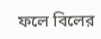ফলে বিলের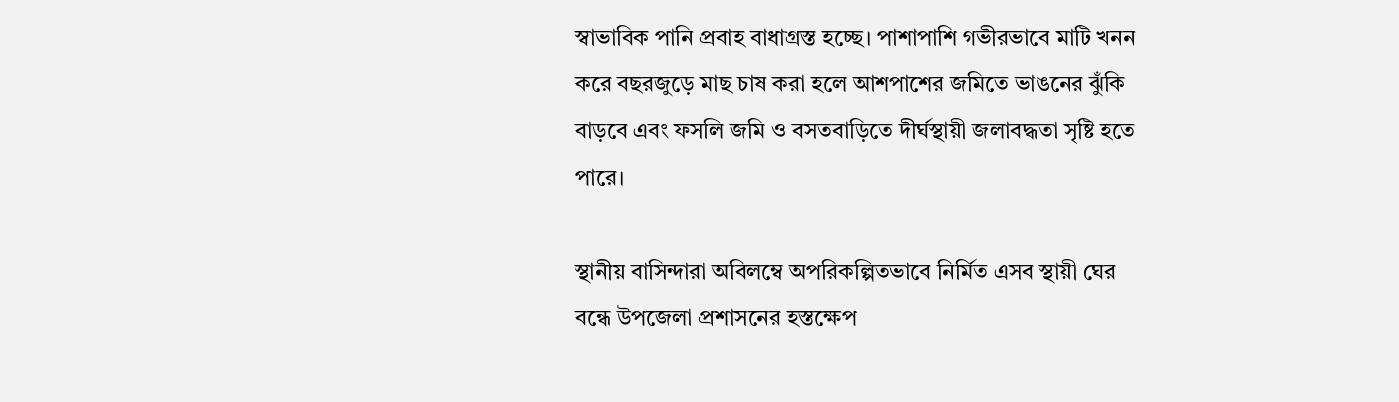স্বাভাবিক পানি প্রবাহ বাধাগ্রস্ত হচ্ছে। পাশাপাশি গভীরভাবে মাটি খনন করে বছরজুড়ে মাছ চাষ করা হলে আশপাশের জমিতে ভাঙনের ঝুঁকি বাড়বে এবং ফসলি জমি ও বসতবাড়িতে দীর্ঘস্থায়ী জলাবদ্ধতা সৃষ্টি হতে পারে।

স্থানীয় বাসিন্দারা অবিলম্বে অপরিকল্পিতভাবে নির্মিত এসব স্থায়ী ঘের বন্ধে উপজেলা প্রশাসনের হস্তক্ষেপ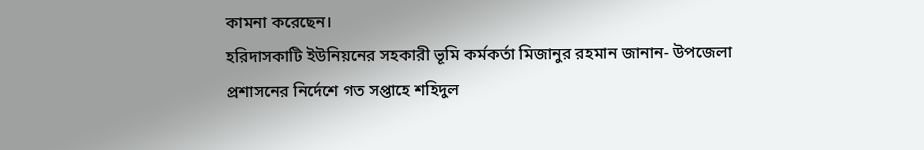কামনা করেছেন।
হরিদাসকাটি ইউনিয়নের সহকারী ভূমি কর্মকর্তা মিজানুর রহমান জানান- উপজেলা প্রশাসনের নির্দেশে গত সপ্তাহে শহিদুল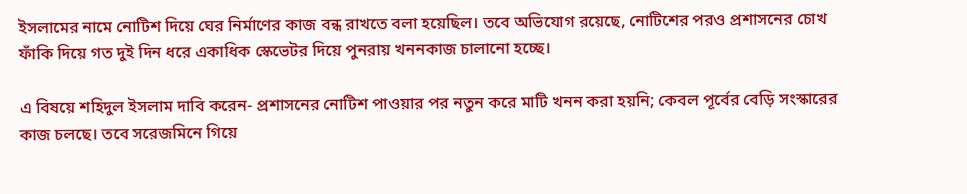ইসলামের নামে নোটিশ দিয়ে ঘের নির্মাণের কাজ বন্ধ রাখতে বলা হয়েছিল। তবে অভিযোগ রয়েছে, নোটিশের পরও প্রশাসনের চোখ ফাঁকি দিয়ে গত দুই দিন ধরে একাধিক স্কেভেটর দিয়ে পুনরায় খননকাজ চালানো হচ্ছে।

এ বিষয়ে শহিদুল ইসলাম দাবি করেন- প্রশাসনের নোটিশ পাওয়ার পর নতুন করে মাটি খনন করা হয়নি; কেবল পূর্বের বেড়ি সংস্কারের কাজ চলছে। তবে সরেজমিনে গিয়ে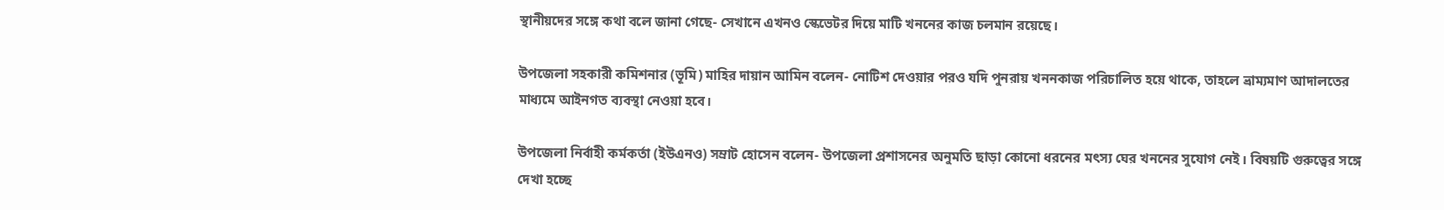স্থানীয়দের সঙ্গে কথা বলে জানা গেছে- সেখানে এখনও স্কেভেটর দিয়ে মাটি খননের কাজ চলমান রয়েছে।

উপজেলা সহকারী কমিশনার (ভূমি) মাহির দায়ান আমিন বলেন- নোটিশ দেওয়ার পরও যদি পুনরায় খননকাজ পরিচালিত হয়ে থাকে, তাহলে ভ্রাম্যমাণ আদালতের মাধ্যমে আইনগত ব্যবস্থা নেওয়া হবে।

উপজেলা নির্বাহী কর্মকর্তা (ইউএনও) সম্রাট হোসেন বলেন- উপজেলা প্রশাসনের অনুমতি ছাড়া কোনো ধরনের মৎস্য ঘের খননের সুযোগ নেই। বিষয়টি গুরুত্বের সঙ্গে দেখা হচ্ছে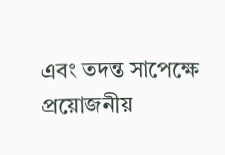এবং তদন্ত সাপেক্ষে প্রয়োজনীয়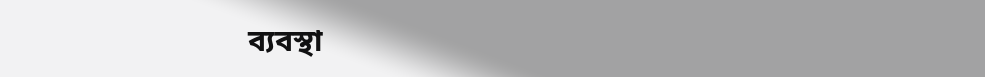ব্যবস্থা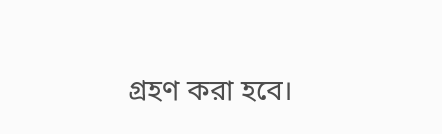গ্রহণ করা হবে।